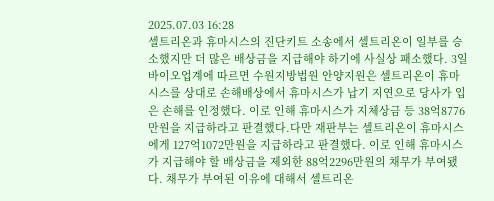2025.07.03 16:28
셀트리온과 휴마시스의 진단키트 소송에서 셀트리온이 일부를 승소했지만 더 많은 배상금을 지급해야 하기에 사실상 패소했다. 3일 바이오업계에 따르면 수원지방법원 안양지원은 셀트리온이 휴마시스를 상대로 손해배상에서 휴마시스가 납기 지연으로 당사가 입은 손해를 인정했다. 이로 인해 휴마시스가 지체상금 등 38억8776만원을 지급하라고 판결했다.다만 재판부는 셀트리온이 휴마시스에게 127억1072만원을 지급하라고 판결했다. 이로 인해 휴마시스가 지급해야 할 배상금을 제외한 88억2296만원의 채무가 부여됐다. 채무가 부여된 이유에 대해서 셀트리온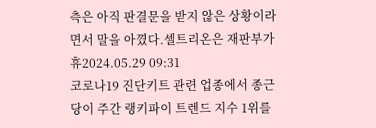측은 아직 판결문을 받지 않은 상황이라면서 말을 아꼈다.셀트리온은 재판부가 휴2024.05.29 09:31
코로나19 진단키트 관련 업종에서 종근당이 주간 랭키파이 트렌드 지수 1위를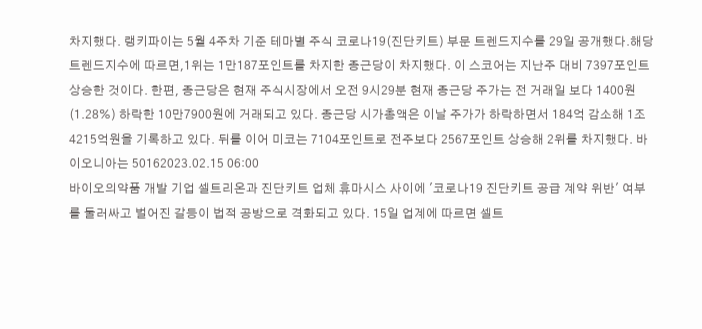차지했다. 랭키파이는 5월 4주차 기준 테마별 주식 코로나19(진단키트) 부문 트렌드지수를 29일 공개했다.해당 트렌드지수에 따르면,1위는 1만187포인트를 차지한 종근당이 차지했다. 이 스코어는 지난주 대비 7397포인트 상승한 것이다. 한편, 종근당은 현재 주식시장에서 오전 9시29분 현재 종근당 주가는 전 거래일 보다 1400원(1.28%) 하락한 10만7900원에 거래되고 있다. 종근당 시가총액은 이날 주가가 하락하면서 184억 감소해 1조4215억원을 기록하고 있다. 뒤를 이어 미코는 7104포인트로 전주보다 2567포인트 상승해 2위를 차지했다. 바이오니아는 50162023.02.15 06:00
바이오의약품 개발 기업 셀트리온과 진단키트 업체 휴마시스 사이에 '코로나19 진단키트 공급 계약 위반' 여부를 둘러싸고 벌어진 갈등이 법적 공방으로 격화되고 있다. 15일 업계에 따르면 셀트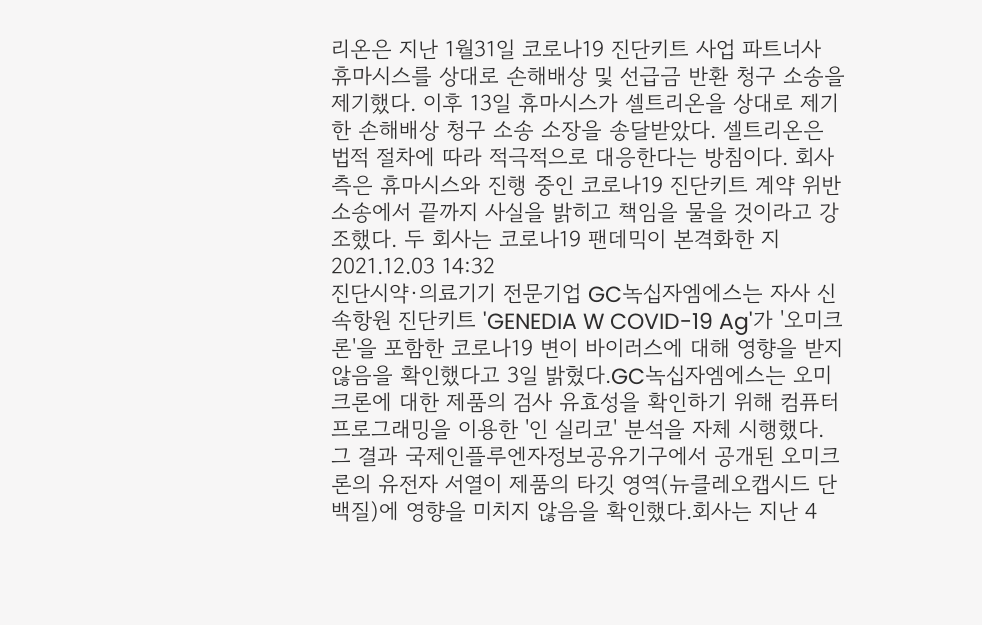리온은 지난 1월31일 코로나19 진단키트 사업 파트너사 휴마시스를 상대로 손해배상 및 선급금 반환 청구 소송을 제기했다. 이후 13일 휴마시스가 셀트리온을 상대로 제기한 손해배상 청구 소송 소장을 송달받았다. 셀트리온은 법적 절차에 따라 적극적으로 대응한다는 방침이다. 회사 측은 휴마시스와 진행 중인 코로나19 진단키트 계약 위반 소송에서 끝까지 사실을 밝히고 책임을 물을 것이라고 강조했다. 두 회사는 코로나19 팬데믹이 본격화한 지2021.12.03 14:32
진단시약·의료기기 전문기업 GC녹십자엠에스는 자사 신속항원 진단키트 'GENEDIA W COVID-19 Ag'가 '오미크론'을 포함한 코로나19 변이 바이러스에 대해 영향을 받지 않음을 확인했다고 3일 밝혔다.GC녹십자엠에스는 오미크론에 대한 제품의 검사 유효성을 확인하기 위해 컴퓨터 프로그래밍을 이용한 '인 실리코' 분석을 자체 시행했다. 그 결과 국제인플루엔자정보공유기구에서 공개된 오미크론의 유전자 서열이 제품의 타깃 영역(뉴클레오캡시드 단백질)에 영향을 미치지 않음을 확인했다.회사는 지난 4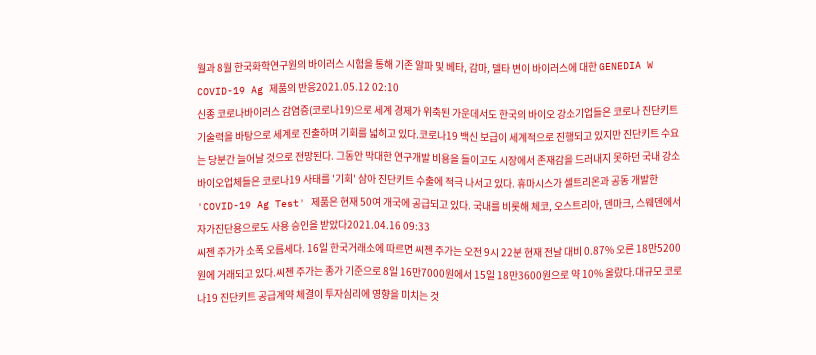월과 8월 한국화학연구원의 바이러스 시험을 통해 기존 알파 및 베타, 감마, 델타 변이 바이러스에 대한 GENEDIA W COVID-19 Ag 제품의 반응2021.05.12 02:10
신종 코로나바이러스 감염증(코로나19)으로 세계 경제가 위축된 가운데서도 한국의 바이오 강소기업들은 코로나 진단키트 기술력을 바탕으로 세계로 진출하며 기회를 넓히고 있다.코로나19 백신 보급이 세계적으로 진행되고 있지만 진단키트 수요는 당분간 늘어날 것으로 전망된다. 그동안 막대한 연구개발 비용을 들이고도 시장에서 존재감을 드러내지 못하던 국내 강소 바이오업체들은 코로나19 사태를 '기회' 삼아 진단키트 수출에 적극 나서고 있다. 휴마시스가 셀트리온과 공동 개발한 'COVID-19 Ag Test' 제품은 현재 50여 개국에 공급되고 있다. 국내를 비롯해 체코, 오스트리아, 덴마크, 스웨덴에서 자가진단용으로도 사용 승인을 받았다2021.04.16 09:33
씨젠 주가가 소폭 오름세다. 16일 한국거래소에 따르면 씨젠 주가는 오전 9시 22분 현재 전날 대비 0.87% 오른 18만5200원에 거래되고 있다.씨젠 주가는 종가 기준으로 8일 16만7000원에서 15일 18만3600원으로 약 10% 올랐다.대규모 코로나19 진단키트 공급계약 체결이 투자심리에 영향을 미치는 것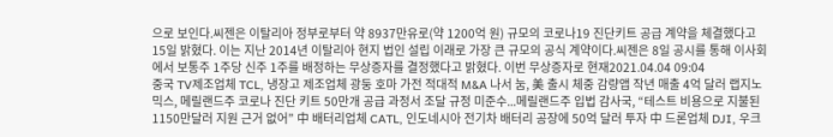으로 보인다.씨젠은 이탈리아 정부로부터 약 8937만유로(약 1200억 원) 규모의 코로나19 진단키트 공급 계약을 체결했다고 15일 밝혔다. 이는 지난 2014년 이탈리아 현지 법인 설립 이래로 가장 큰 규모의 공식 계약이다.씨젠은 8일 공시를 통해 이사회에서 보통주 1주당 신주 1주를 배정하는 무상증자를 결정했다고 밝혔다. 이번 무상증자로 현재2021.04.04 09:04
중국 TV제조업체 TCL, 냉장고 제조업체 광둥 호마 가전 적대적 M&A 나서 눔, 美 출시 체중 감량앱 작년 매출 4억 달러 랩지노믹스, 메릴랜드주 코로나 진단 키트 50만개 공급 과정서 조달 규정 미준수...메릴랜드주 입법 감사국, “테스트 비용으로 지불된 1150만달러 지원 근거 없어” 中 배터리업체 CATL, 인도네시아 전기차 배터리 공장에 50억 달러 투자 中 드론업체 DJI, 우크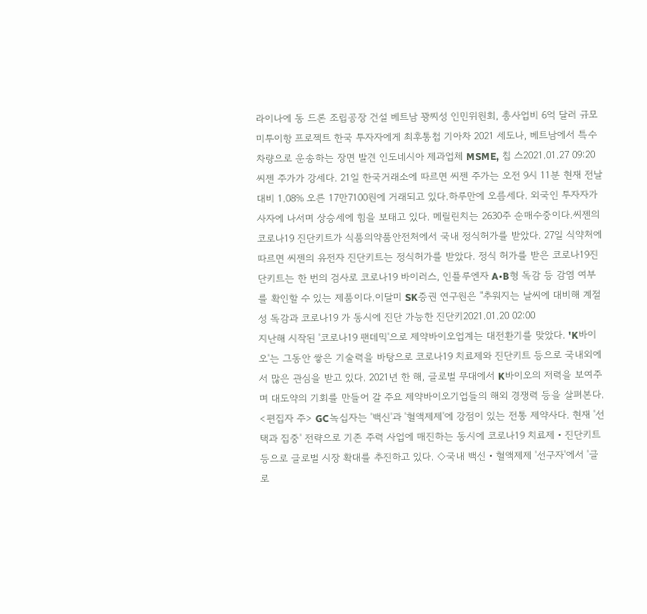라이나에 동 드론 조립공장 건설 베트남 꽝찌성 인민위원회, 총사업비 6억 달러 규모 미투이항 프로젝트 한국 투자자에게 최후통첩 기아차 2021 세도나, 베트남에서 특수차량으로 운송하는 장면 발견 인도네시아 제과업체 MSME, 칩 스2021.01.27 09:20
씨젠 주가가 강세다. 21일 한국거래소에 따르면 씨젠 주가는 오전 9시 11분 현재 전날 대비 1.08% 오른 17만7100원에 거래되고 있다.하루만에 오름세다. 외국인 투자자가 사자에 나서며 상승세에 힘을 보태고 있다. 메릴린치는 2630주 순매수중이다.씨젠의 코로나19 진단키트가 식품의약품안전처에서 국내 정식허가를 받았다. 27일 식약처에 따르면 씨젠의 유전자 진단키트는 정식허가를 받았다. 정식 허가를 받은 코로나19진단키트는 한 번의 검사로 코로나19 바이러스, 인플루엔자 A•B형 독감 등 감염 여부를 확인할 수 있는 제품이다.이달미 SK증권 연구원은 "추워지는 날씨에 대비해 계절성 독감과 코로나19 가 동시에 진단 가능한 진단키2021.01.20 02:00
지난해 시작된 '코로나19 팬데믹'으로 제약바이오업계는 대전환기를 맞았다. 'K바이오'는 그동안 쌓은 기술력을 바탕으로 코로나19 치료제와 진단키트 등으로 국내외에서 많은 관심을 받고 있다. 2021년 한 해, 글로벌 무대에서 K바이오의 저력을 보여주며 대도약의 기회를 만들어 갈 주요 제약바이오기업들의 해외 경쟁력 등을 살펴본다. <편집자 주> GC녹십자는 '백신'과 '혈액제제'에 강점이 있는 전통 제약사다. 현재 '선택과 집중' 전략으로 기존 주력 사업에 매진하는 동시에 코로나19 치료제‧진단키트 등으로 글로벌 시장 확대를 추진하고 있다. ◇국내 백신‧혈액제제 '선구자'에서 '글로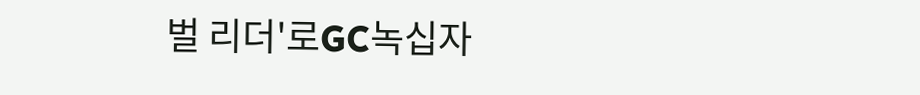벌 리더'로GC녹십자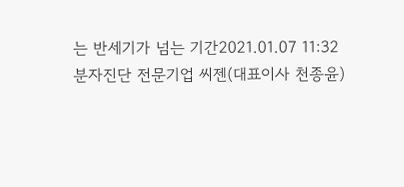는 반세기가 넘는 기간2021.01.07 11:32
분자진단 전문기업 씨젠(대표이사 천종윤)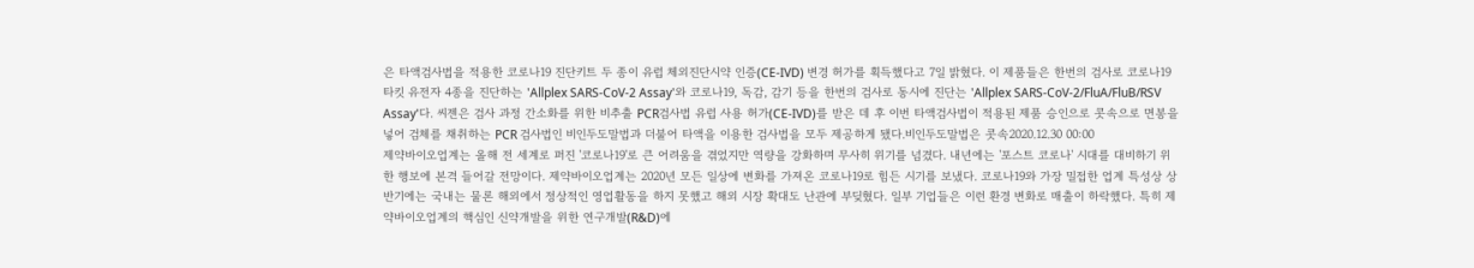은 타액검사법을 적용한 코로나19 진단키트 두 종이 유럽 체외진단시약 인증(CE-IVD) 변경 허가를 획득했다고 7일 밝혔다. 이 제품들은 한번의 검사로 코로나19 타킷 유전자 4종을 진단하는 'Allplex SARS-CoV-2 Assay'와 코로나19, 독감, 감기 등을 한번의 검사로 동시에 진단는 'Allplex SARS-CoV-2/FluA/FluB/RSV Assay'다. 씨젠은 검사 과정 간소화를 위한 비추출 PCR검사법 유럽 사용 허가(CE-IVD)를 받은 데 후 이번 타액검사법이 적용된 제품 승인으로 콧속으로 면봉을 넣어 검체를 채취하는 PCR 검사법인 비인두도말법과 더불어 타액을 이용한 검사법을 모두 제공하게 됐다.비인두도말법은 콧속2020.12.30 00:00
제약바이오업계는 올해 전 세계로 퍼진 '코로나19'로 큰 어려움을 겪었지만 역량을 강화하며 무사히 위기를 넘겼다. 내년에는 '포스트 코로나' 시대를 대비하기 위한 행보에 본격 들어갈 전망이다. 제약바이오업계는 2020년 모든 일상에 변화를 가져온 코로나19로 힘든 시기를 보냈다. 코로나19와 가장 밀접한 업계 특성상 상반기에는 국내는 물론 해외에서 정상적인 영업활동을 하지 못했고 해외 시장 확대도 난관에 부딪혔다. 일부 기업들은 이런 환경 변화로 매출이 하락했다. 특히 제약바이오업계의 핵심인 신약개발을 위한 연구개발(R&D)에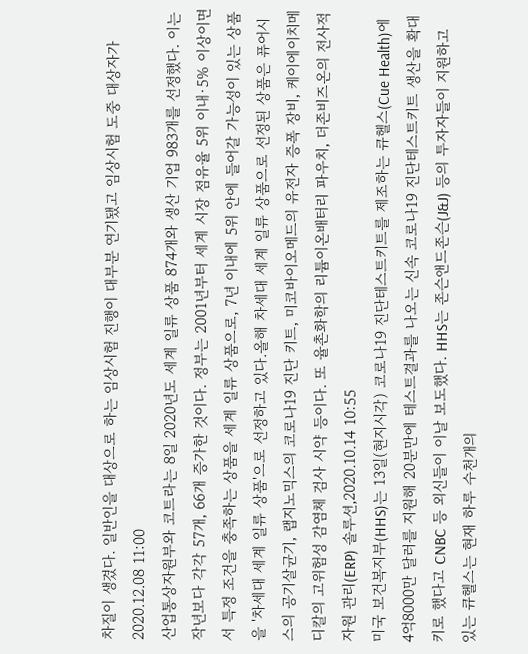차질이 생겼다. 일반인을 대상으로 하는 임상시험 진행이 대부분 연기됐고 임상시험 도중 대상자가2020.12.08 11:00
산업통상자원부와 코트라는 8일 2020년도 세계 일류 상품 874개와 생산 기업 983개를 선정했다. 이는 작년보다 각각 57개, 66개 증가한 것이다. 정부는 2001년부터 세계 시장 점유율 5위 이내·5% 이상이면서 특정 조건을 충족하는 상품을 세계 일류 상품으로, 7년 이내에 5위 안에 들어갈 가능성이 있는 상품을 '차세대 세계 일류 상품'으로 선정하고 있다.올해 차세대 세계 일류 상품으로 선정된 상품은 퓨어시스의 공기살균기, 랩지노믹스의 코로나19 진단 키트, 미코바이오메드의 유전자 증폭 장비, 케이에이치메디칼의 고위험성 감염체 검사 시약 등이다. 또 율촌화학의 리튬이온배터리 파우치, 더존비즈온의 전사적 자원 관리(ERP) 솔루션,2020.10.14 10:55
미국 보건복지부(HHS)는 13일(현지시각) 코로나19 진단테스트키트를 제조하는 큐헬스(Cue Health)에 4억8000만 달러를 지원해 20분만에 테스트결과를 나오는 신속 코로나19 진단테스트키트 생산을 확대키로 했다고 CNBC 등 외신들이 이날 보도했다. HHS는 존슨앤드존슨(J&J) 등의 투자자들이 지원하고 있는 큐헬스는 현재 하루 수천개의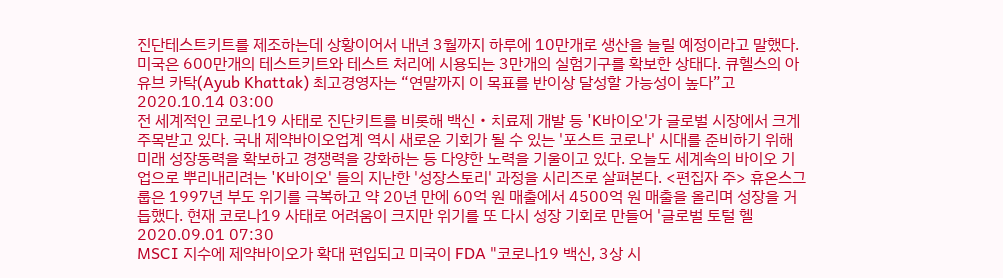진단테스트키트를 제조하는데 상황이어서 내년 3월까지 하루에 10만개로 생산을 늘릴 예정이라고 말했다. 미국은 600만개의 테스트키트와 테스트 처리에 시용되는 3만개의 실험기구를 확보한 상태다. 큐헬스의 아유브 카탁(Ayub Khattak) 최고경영자는 “연말까지 이 목표를 반이상 달성할 가능성이 높다”고2020.10.14 03:00
전 세계적인 코로나19 사태로 진단키트를 비롯해 백신‧치료제 개발 등 'K바이오'가 글로벌 시장에서 크게 주목받고 있다. 국내 제약바이오업계 역시 새로운 기회가 될 수 있는 '포스트 코로나' 시대를 준비하기 위해 미래 성장동력을 확보하고 경쟁력을 강화하는 등 다양한 노력을 기울이고 있다. 오늘도 세계속의 바이오 기업으로 뿌리내리려는 'K바이오' 들의 지난한 '성장스토리' 과정을 시리즈로 살펴본다. <편집자 주> 휴온스그룹은 1997년 부도 위기를 극복하고 약 20년 만에 60억 원 매출에서 4500억 원 매출을 올리며 성장을 거듭했다. 현재 코로나19 사태로 어려움이 크지만 위기를 또 다시 성장 기회로 만들어 '글로벌 토털 헬2020.09.01 07:30
MSCI 지수에 제약바이오가 확대 편입되고 미국이 FDA "코로나19 백신, 3상 시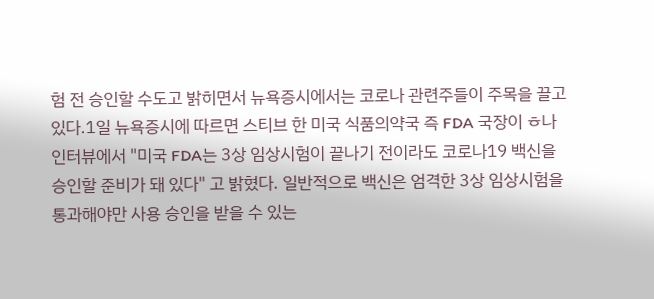험 전 승인할 수도고 밝히면서 뉴욕증시에서는 코로나 관련주들이 주목을 끌고 있다.1일 뉴욕증시에 따르면 스티브 한 미국 식품의약국 즉 FDA 국장이 ㅎ나 인터뷰에서 "미국 FDA는 3상 임상시험이 끝나기 전이라도 코로나19 백신을 승인할 준비가 돼 있다" 고 밝혔다. 일반적으로 백신은 엄격한 3상 임상시험을 통과해야만 사용 승인을 받을 수 있는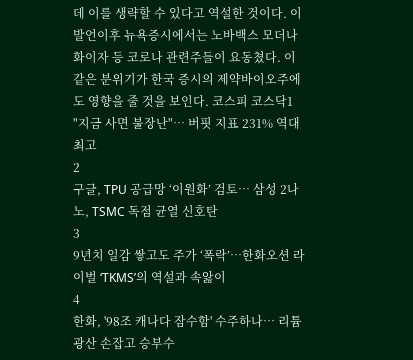데 이를 생략할 수 있다고 역설한 것이다. 이 발언이후 뉴욕증시에서는 노바백스 모더나 화이자 등 코로나 관련주들이 요동쳤다. 이 같은 분위기가 한국 증시의 제약바이오주에도 영향을 줄 것을 보인다. 코스피 코스닥1
"지금 사면 불장난"… 버핏 지표 231% 역대 최고
2
구글, TPU 공급망 ‘이원화’ 검토… 삼성 2나노, TSMC 독점 균열 신호탄
3
9년치 일감 쌓고도 주가 ‘폭락’…한화오션 라이벌 ‘TKMS’의 역설과 속앓이
4
한화, '98조 캐나다 잠수함' 수주하나… 리튬 광산 손잡고 승부수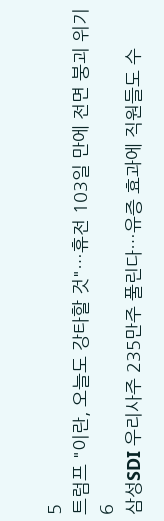5
트럼프 "이란, 오늘도 강타할 것"…휴전 103일 만에 전면 붕괴 위기
6
삼성SDI 우리사주 235만주 풀린다…유증 효과에 직원들도 수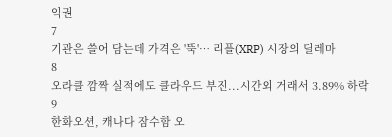익권
7
기관은 쓸어 담는데 가격은 '뚝'… 리플(XRP) 시장의 딜레마
8
오라클 깜짝 실적에도 클라우드 부진...시간외 거래서 3.89% 하락
9
한화오션, 캐나다 잠수함 오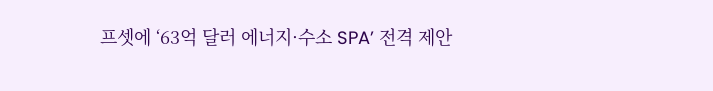프셋에 ‘63억 달러 에너지·수소 SPA’ 전격 제안